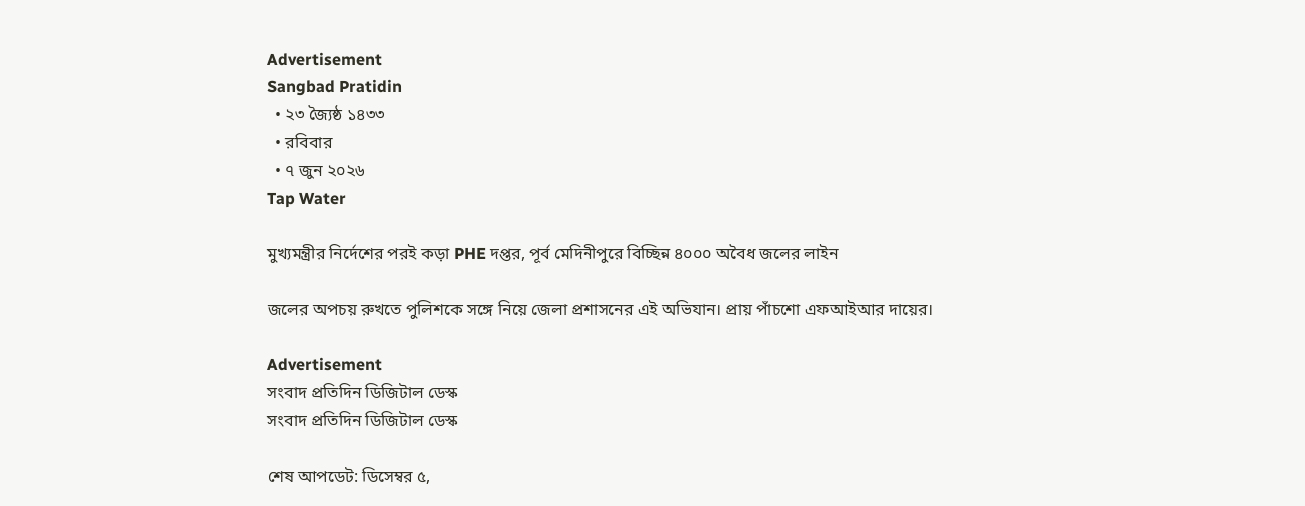Advertisement
Sangbad Pratidin
  • ২৩ জ্যৈষ্ঠ ১৪৩৩
  • রবিবার
  • ৭ জুন ২০২৬
Tap Water

মুখ্যমন্ত্রীর নির্দেশের পরই কড়া PHE দপ্তর, পূর্ব মেদিনীপুরে বিচ্ছিন্ন ৪০০০ অবৈধ জলের লাইন

জলের অপচয় রুখতে পুলিশকে সঙ্গে নিয়ে জেলা প্রশাসনের এই অভিযান। প্রায় পাঁচশো এফআইআর দায়ের।

Advertisement
সংবাদ প্রতিদিন ডিজিটাল ডেস্ক
সংবাদ প্রতিদিন ডিজিটাল ডেস্ক

শেষ আপডেট: ডিসেম্বর ৫,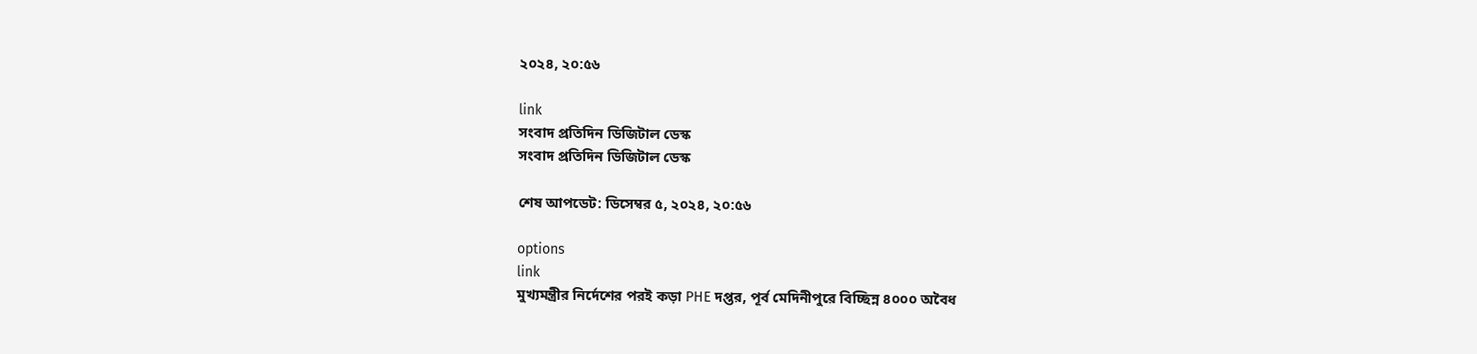২০২৪, ২০:৫৬

link
সংবাদ প্রতিদিন ডিজিটাল ডেস্ক
সংবাদ প্রতিদিন ডিজিটাল ডেস্ক

শেষ আপডেট: ডিসেম্বর ৫, ২০২৪, ২০:৫৬

options
link
মুখ্যমন্ত্রীর নির্দেশের পরই কড়া PHE দপ্তর, পূর্ব মেদিনীপুরে বিচ্ছিন্ন ৪০০০ অবৈধ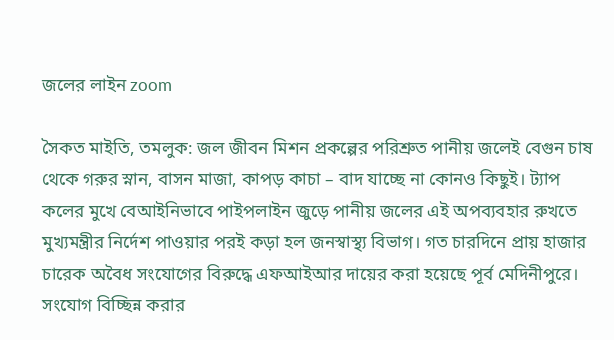জলের লাইন zoom

সৈকত মাইতি, তমলুক: জল জীবন মিশন প্রকল্পের পরিশ্রুত পানীয় জলেই বেগুন চাষ থেকে গরুর স্নান, বাসন মাজা, কাপড় কাচা – বাদ যাচ্ছে না কোনও কিছুই। ট্যাপ কলের মুখে বেআইনিভাবে পাইপলাইন জুড়ে পানীয় জলের এই অপব্যবহার রুখতে মুখ্যমন্ত্রীর নির্দেশ পাওয়ার পরই কড়া হল জনস্বাস্থ্য বিভাগ। গত চারদিনে প্রায় হাজার চারেক অবৈধ সংযোগের বিরুদ্ধে এফআইআর দায়ের করা হয়েছে পূর্ব মেদিনীপুরে। সংযোগ বিচ্ছিন্ন করার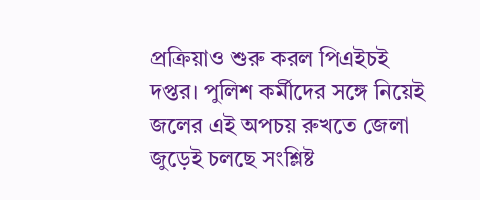প্রক্রিয়াও শুরু করল পিএইচই দপ্তর। পুলিশ কর্মীদের সঙ্গে নিয়েই জলের এই অপচয় রুখতে জেলা জুড়েই চলছে সংশ্লিষ্ট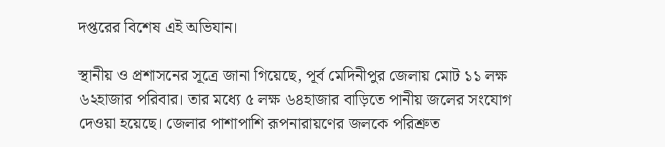দপ্তরের বিশেষ এই অভিযান।

স্থানীয় ও প্রশাসনের সূত্রে জানা গিয়েছে, পূর্ব মেদিনীপুর জেলায় মোট ১১ লক্ষ ৬২হাজার পরিবার। তার মধ্যে ৫ লক্ষ ৬৪হাজার বাড়িতে পানীয় জলের সংযোগ দেওয়া হয়েছে। জেলার পাশাপাশি রূপনারায়ণের জলকে পরিশ্রুত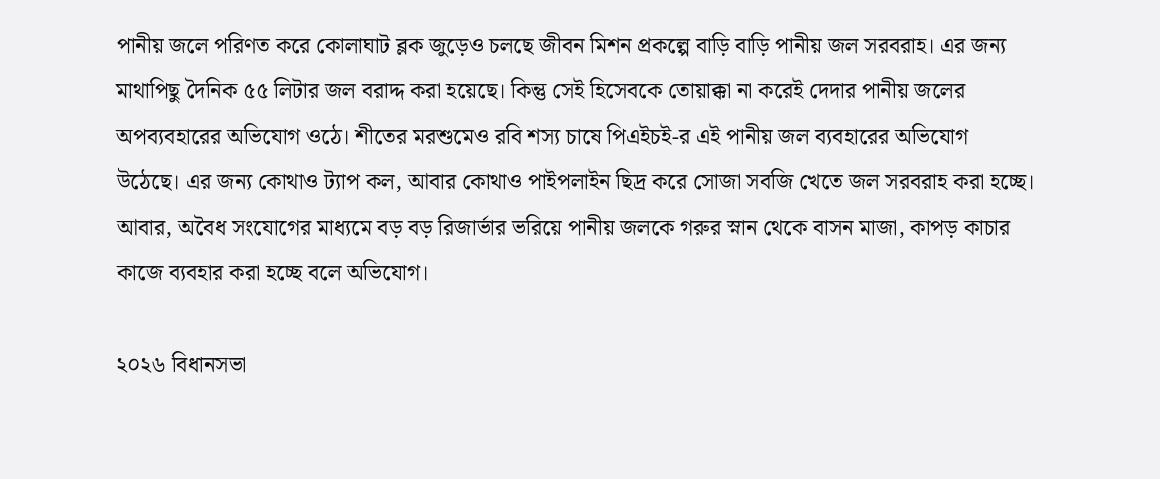পানীয় জলে পরিণত করে কোলাঘাট ব্লক জুড়েও চলছে জীবন মিশন প্রকল্পে বাড়ি বাড়ি পানীয় জল সরবরাহ। এর জন্য মাথাপিছু দৈনিক ৫৫ লিটার জল বরাদ্দ করা হয়েছে। কিন্তু সেই হিসেবকে তোয়াক্কা না করেই দেদার পানীয় জলের অপব্যবহারের অভিযোগ ওঠে। শীতের মরশুমেও রবি শস্য চাষে পিএইচই-র এই পানীয় জল ব্যবহারের অভিযোগ উঠেছে। এর জন্য কোথাও ট্যাপ কল, আবার কোথাও পাইপলাইন ছিদ্র করে সোজা সবজি খেতে জল সরবরাহ করা হচ্ছে। আবার, অবৈধ সংযোগের মাধ্যমে বড় বড় রিজার্ভার ভরিয়ে পানীয় জলকে গরুর স্নান থেকে বাসন মাজা, কাপড় কাচার কাজে ব্যবহার করা হচ্ছে বলে অভিযোগ।

২০২৬ বিধানসভা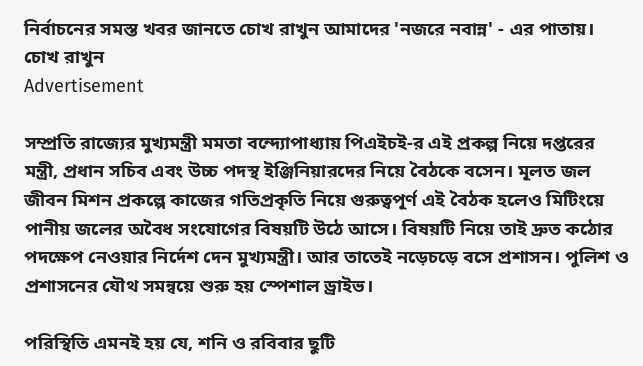নির্বাচনের সমস্ত খবর জানতে চোখ রাখুন আমাদের 'নজরে নবান্ন' - এর পাতায়।
চোখ রাখুন
Advertisement

সম্প্রতি রাজ্যের মুখ্যমন্ত্রী মমতা বন্দ্যোপাধ্যায় পিএইচই-র এই প্রকল্প নিয়ে দপ্তরের মন্ত্রী, প্রধান সচিব এবং উচ্চ পদস্থ ইঞ্জিনিয়ারদের নিয়ে বৈঠকে বসেন। মূলত জল জীবন মিশন প্রকল্পে কাজের গতিপ্রকৃতি নিয়ে গুরুত্বপূর্ণ এই বৈঠক হলেও মিটিংয়ে পানীয় জলের অবৈধ সংযোগের বিষয়টি উঠে আসে। বিষয়টি নিয়ে তাই দ্রুত কঠোর পদক্ষেপ নেওয়ার নির্দেশ দেন মুখ্যমন্ত্রী। আর তাতেই নড়েচড়ে বসে প্রশাসন। পুলিশ ও প্রশাসনের যৌথ সমন্বয়ে শুরু হয় স্পেশাল ড্রাইভ।

পরিস্থিতি এমনই হয় যে, শনি ও রবিবার ছুটি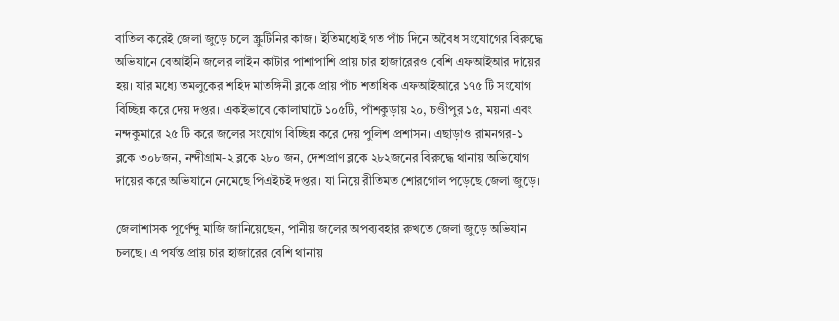বাতিল করেই জেলা জুড়ে চলে স্ক্রুটিনির কাজ। ইতিমধ্যেই গত পাঁচ দিনে অবৈধ সংযোগের বিরুদ্ধে অভিযানে বেআইনি জলের লাইন কাটার পাশাপাশি প্রায় চার হাজারেরও বেশি এফআইআর দায়ের হয়। যার মধ্যে তমলুকের শহিদ মাতঙ্গিনী ব্লকে প্রায় পাঁচ শতাধিক এফআইআরে ১৭৫ টি সংযোগ বিচ্ছিন্ন করে দেয় দপ্তর। একইভাবে কোলাঘাটে ১০৫টি, পাঁশকুড়ায় ২০, চণ্ডীপুর ১৫, ময়না এবং নন্দকুমারে ২৫ টি করে জলের সংযোগ বিচ্ছিন্ন করে দেয় পুলিশ প্রশাসন। এছাড়াও রামনগর-১ ব্লকে ৩০৮জন, নন্দীগ্রাম-২ ব্লকে ২৮০ জন, দেশপ্রাণ ব্লকে ২৮২জনের বিরুদ্ধে থানায় অভিযোগ দায়ের করে অভিযানে নেমেছে পিএইচই দপ্তর। যা নিয়ে রীতিমত শোরগোল পড়েছে জেলা জুড়ে।

জেলাশাসক পূর্ণেন্দু মাজি জানিয়েছেন, পানীয় জলের অপব্যবহার রুখতে জেলা জুড়ে অভিযান চলছে। এ পর্যন্ত প্রায় চার হাজারের বেশি থানায়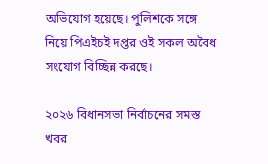অভিযোগ হয়েছে। পুলিশকে সঙ্গে নিয়ে পিএইচই দপ্তর ওই সকল অবৈধ সংযোগ বিচ্ছিন্ন করছে।

২০২৬ বিধানসভা নির্বাচনের সমস্ত খবর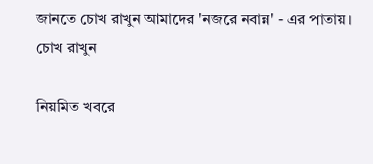জানতে চোখ রাখুন আমাদের 'নজরে নবান্ন' - এর পাতায়।
চোখ রাখুন

নিয়মিত খবরে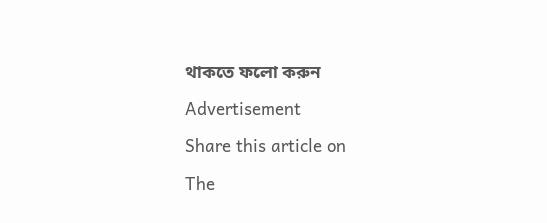থাকতে ফলো করুন

Advertisement

Share this article on

The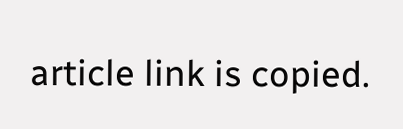article link is copied.